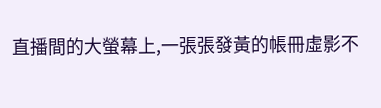直播間的大螢幕上,一張張發黃的帳冊虛影不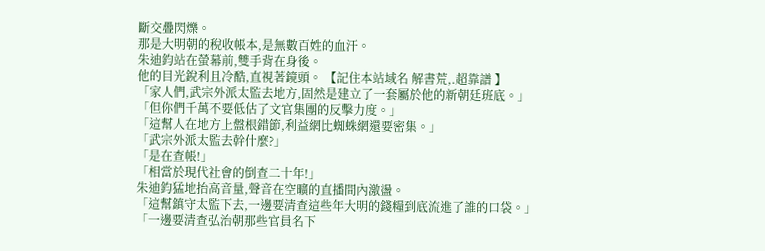斷交疊閃爍。
那是大明朝的稅收帳本,是無數百姓的血汗。
朱迪鈞站在螢幕前,雙手背在身後。
他的目光銳利且冷酷,直視著鏡頭。 【記住本站域名 解書荒,.超靠譜 】
「家人們,武宗外派太監去地方,固然是建立了一套屬於他的新朝廷班底。」
「但你們千萬不要低估了文官集團的反擊力度。」
「這幫人在地方上盤根錯節,利益網比蜘蛛網還要密集。」
「武宗外派太監去幹什麼?」
「是在查帳!」
「相當於現代社會的倒查二十年!」
朱迪鈞猛地抬高音量,聲音在空曠的直播間內激盪。
「這幫鎮守太監下去,一邊要清查這些年大明的錢糧到底流進了誰的口袋。」
「一邊要清查弘治朝那些官員名下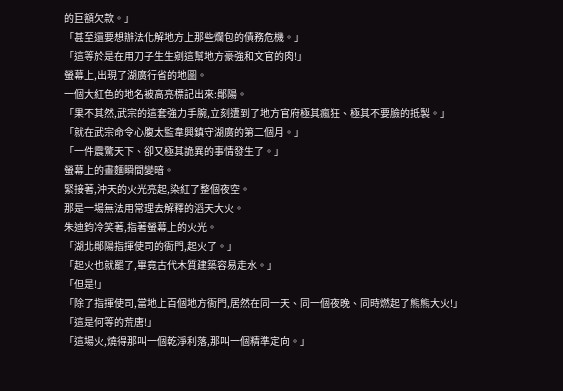的巨額欠款。」
「甚至還要想辦法化解地方上那些爛包的債務危機。」
「這等於是在用刀子生生剜這幫地方豪強和文官的肉!」
螢幕上,出現了湖廣行省的地圖。
一個大紅色的地名被高亮標記出來:鄖陽。
「果不其然,武宗的這套強力手腕,立刻遭到了地方官府極其瘋狂、極其不要臉的抵製。」
「就在武宗命令心腹太監韋興鎮守湖廣的第二個月。」
「一件震驚天下、卻又極其詭異的事情發生了。」
螢幕上的畫麵瞬間變暗。
緊接著,沖天的火光亮起,染紅了整個夜空。
那是一場無法用常理去解釋的滔天大火。
朱迪鈞冷笑著,指著螢幕上的火光。
「湖北鄖陽指揮使司的衙門,起火了。」
「起火也就罷了,畢竟古代木質建築容易走水。」
「但是!」
「除了指揮使司,當地上百個地方衙門,居然在同一天、同一個夜晚、同時燃起了熊熊大火!」
「這是何等的荒唐!」
「這場火,燒得那叫一個乾淨利落,那叫一個精準定向。」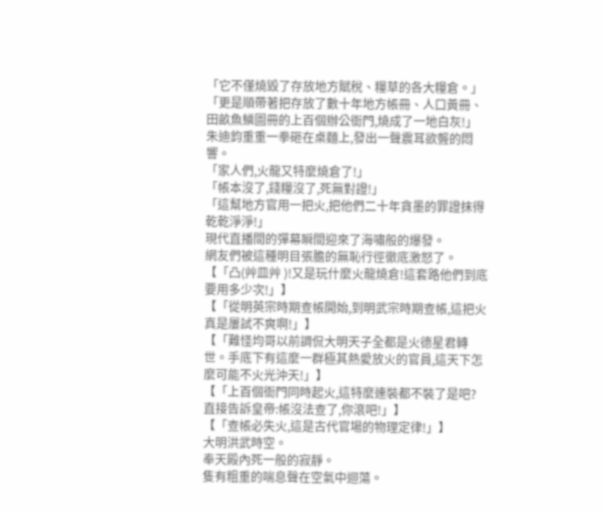「它不僅燒毀了存放地方賦稅、糧草的各大糧倉。」
「更是順帶著把存放了數十年地方帳冊、人口黃冊、田畝魚鱗圖冊的上百個辦公衙門,燒成了一地白灰!」
朱迪鈞重重一拳砸在桌麵上,發出一聲震耳欲聾的悶響。
「家人們,火龍又特麼燒倉了!」
「帳本沒了,錢糧沒了,死無對證!」
「這幫地方官用一把火,把他們二十年貪墨的罪證抹得乾乾淨淨!」
現代直播間的彈幕瞬間迎來了海嘯般的爆發。
網友們被這種明目張膽的無恥行徑徹底激怒了。
【「凸(艸皿艸 )!又是玩什麼火龍燒倉!這套路他們到底要用多少次!」】
【「從明英宗時期查帳開始,到明武宗時期查帳,這把火真是屢試不爽啊!」】
【「難怪均哥以前調侃大明天子全都是火德星君轉世。手底下有這麼一群極其熱愛放火的官員,這天下怎麼可能不火光沖天!」】
【「上百個衙門同時起火,這特麼連裝都不裝了是吧?直接告訴皇帝:帳沒法查了,你滾吧!」】
【「查帳必失火,這是古代官場的物理定律!」】
大明洪武時空。
奉天殿內死一般的寂靜。
隻有粗重的喘息聲在空氣中迴蕩。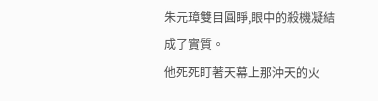朱元璋雙目圓睜,眼中的殺機凝結成了實質。
他死死盯著天幕上那沖天的火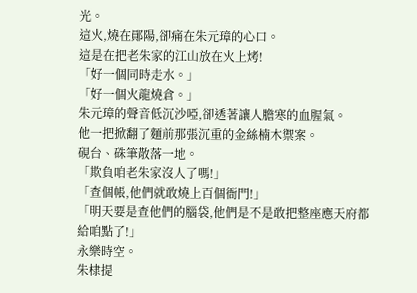光。
這火,燒在鄖陽,卻痛在朱元璋的心口。
這是在把老朱家的江山放在火上烤!
「好一個同時走水。」
「好一個火龍燒倉。」
朱元璋的聲音低沉沙啞,卻透著讓人膽寒的血腥氣。
他一把掀翻了麵前那張沉重的金絲楠木禦案。
硯台、硃筆散落一地。
「欺負咱老朱家沒人了嗎!」
「查個帳,他們就敢燒上百個衙門!」
「明天要是查他們的腦袋,他們是不是敢把整座應天府都給咱點了!」
永樂時空。
朱棣提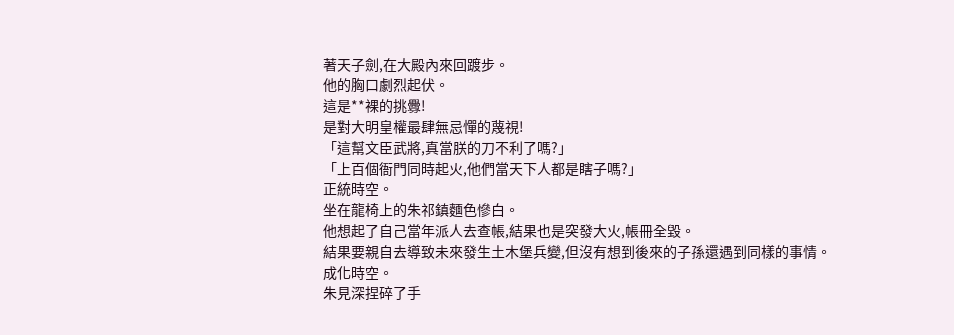著天子劍,在大殿內來回踱步。
他的胸口劇烈起伏。
這是**裸的挑釁!
是對大明皇權最肆無忌憚的蔑視!
「這幫文臣武將,真當朕的刀不利了嗎?」
「上百個衙門同時起火,他們當天下人都是瞎子嗎?」
正統時空。
坐在龍椅上的朱祁鎮麵色慘白。
他想起了自己當年派人去查帳,結果也是突發大火,帳冊全毀。
結果要親自去導致未來發生土木堡兵變,但沒有想到後來的子孫還遇到同樣的事情。
成化時空。
朱見深捏碎了手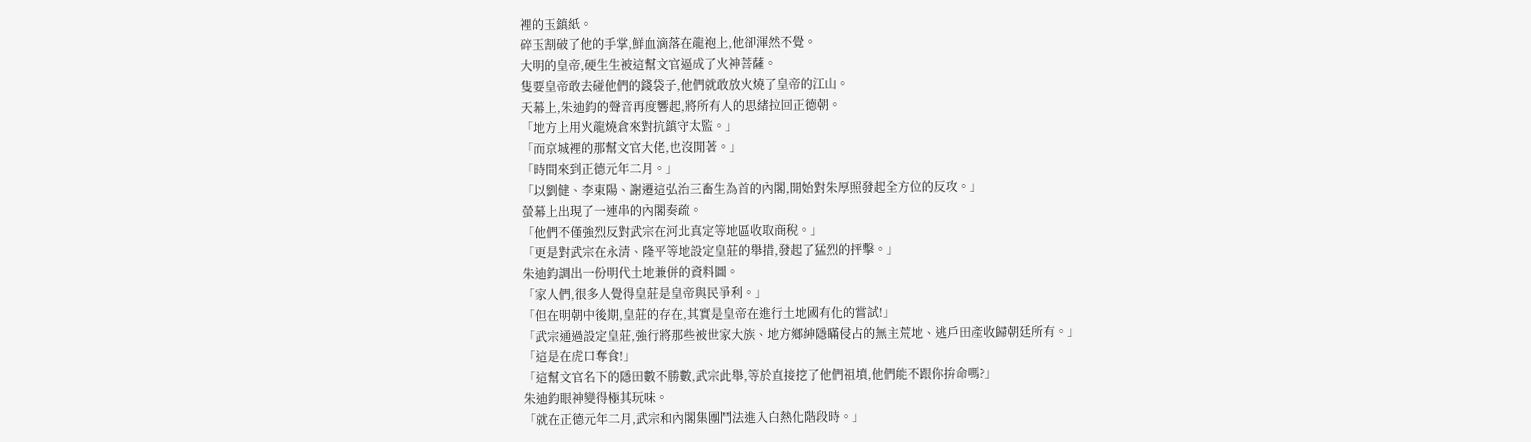裡的玉鎮紙。
碎玉割破了他的手掌,鮮血滴落在龍袍上,他卻渾然不覺。
大明的皇帝,硬生生被這幫文官逼成了火神菩薩。
隻要皇帝敢去碰他們的錢袋子,他們就敢放火燒了皇帝的江山。
天幕上,朱迪鈞的聲音再度響起,將所有人的思緒拉回正德朝。
「地方上用火龍燒倉來對抗鎮守太監。」
「而京城裡的那幫文官大佬,也沒閒著。」
「時間來到正德元年二月。」
「以劉健、李東陽、謝遷這弘治三畜生為首的內閣,開始對朱厚照發起全方位的反攻。」
螢幕上出現了一連串的內閣奏疏。
「他們不僅強烈反對武宗在河北真定等地區收取商稅。」
「更是對武宗在永清、隆平等地設定皇莊的舉措,發起了猛烈的抨擊。」
朱迪鈞調出一份明代土地兼併的資料圖。
「家人們,很多人覺得皇莊是皇帝與民爭利。」
「但在明朝中後期,皇莊的存在,其實是皇帝在進行土地國有化的嘗試!」
「武宗通過設定皇莊,強行將那些被世家大族、地方鄉紳隱瞞侵占的無主荒地、逃戶田產收歸朝廷所有。」
「這是在虎口奪食!」
「這幫文官名下的隱田數不勝數,武宗此舉,等於直接挖了他們祖墳,他們能不跟你拚命嗎?」
朱迪鈞眼神變得極其玩味。
「就在正德元年二月,武宗和內閣集團鬥法進入白熱化階段時。」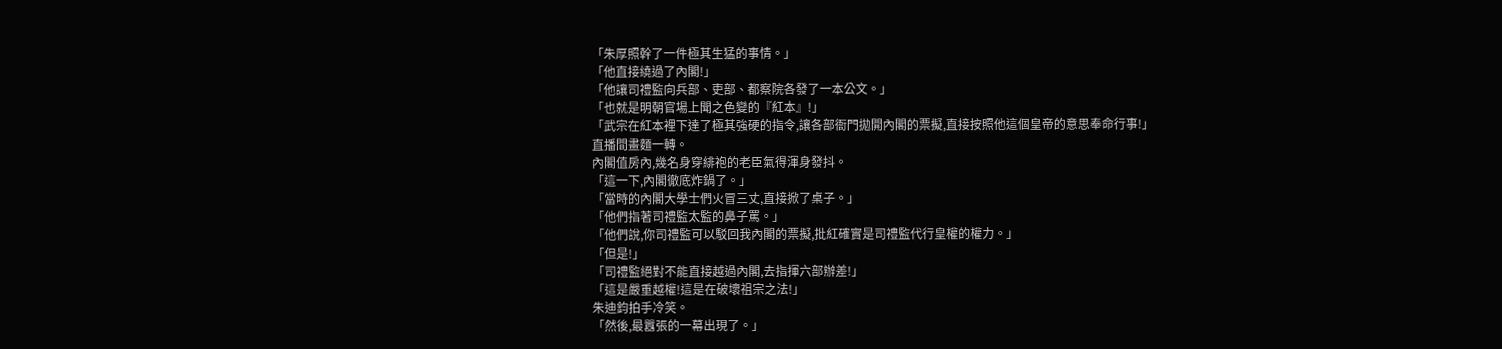「朱厚照幹了一件極其生猛的事情。」
「他直接繞過了內閣!」
「他讓司禮監向兵部、吏部、都察院各發了一本公文。」
「也就是明朝官場上聞之色變的『紅本』!」
「武宗在紅本裡下達了極其強硬的指令,讓各部衙門拋開內閣的票擬,直接按照他這個皇帝的意思奉命行事!」
直播間畫麵一轉。
內閣值房內,幾名身穿緋袍的老臣氣得渾身發抖。
「這一下,內閣徹底炸鍋了。」
「當時的內閣大學士們火冒三丈,直接掀了桌子。」
「他們指著司禮監太監的鼻子罵。」
「他們說,你司禮監可以駁回我內閣的票擬,批紅確實是司禮監代行皇權的權力。」
「但是!」
「司禮監絕對不能直接越過內閣,去指揮六部辦差!」
「這是嚴重越權!這是在破壞祖宗之法!」
朱迪鈞拍手冷笑。
「然後,最囂張的一幕出現了。」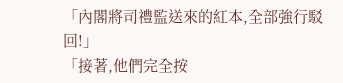「內閣將司禮監送來的紅本,全部強行駁回!」
「接著,他們完全按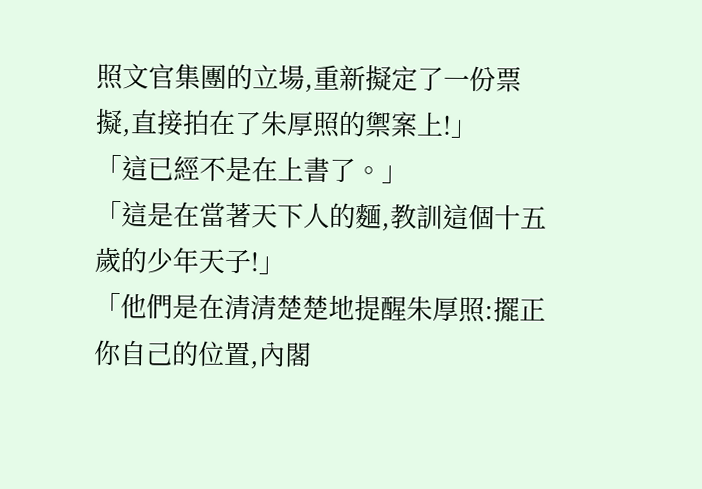照文官集團的立場,重新擬定了一份票擬,直接拍在了朱厚照的禦案上!」
「這已經不是在上書了。」
「這是在當著天下人的麵,教訓這個十五歲的少年天子!」
「他們是在清清楚楚地提醒朱厚照:擺正你自己的位置,內閣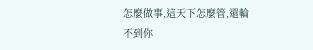怎麼做事,這天下怎麼管,還輪不到你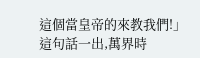這個當皇帝的來教我們!」
這句話一出,萬界時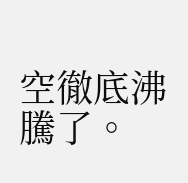空徹底沸騰了。